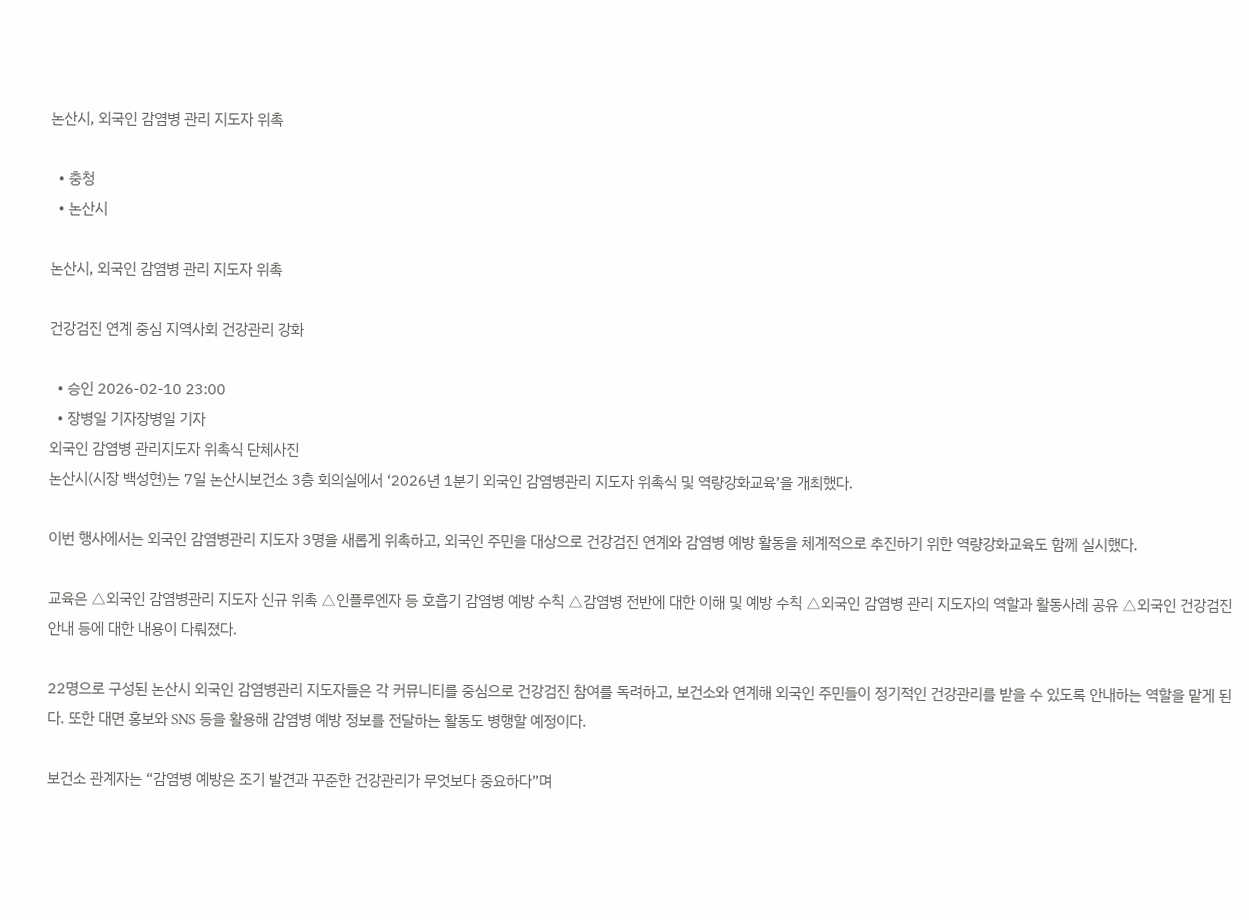논산시, 외국인 감염병 관리 지도자 위촉

  • 충청
  • 논산시

논산시, 외국인 감염병 관리 지도자 위촉

건강검진 연계 중심 지역사회 건강관리 강화

  • 승인 2026-02-10 23:00
  • 장병일 기자장병일 기자
외국인 감염병 관리지도자 위촉식 단체사진
논산시(시장 백성현)는 7일 논산시보건소 3층 회의실에서 ‘2026년 1분기 외국인 감염병관리 지도자 위촉식 및 역량강화교육’을 개최했다.

이번 행사에서는 외국인 감염병관리 지도자 3명을 새롭게 위촉하고, 외국인 주민을 대상으로 건강검진 연계와 감염병 예방 활동을 체계적으로 추진하기 위한 역량강화교육도 함께 실시했다.

교육은 △외국인 감염병관리 지도자 신규 위촉 △인플루엔자 등 호흡기 감염병 예방 수칙 △감염병 전반에 대한 이해 및 예방 수칙 △외국인 감염병 관리 지도자의 역할과 활동사례 공유 △외국인 건강검진 안내 등에 대한 내용이 다뤄졌다.

22명으로 구성된 논산시 외국인 감염병관리 지도자들은 각 커뮤니티를 중심으로 건강검진 참여를 독려하고, 보건소와 연계해 외국인 주민들이 정기적인 건강관리를 받을 수 있도록 안내하는 역할을 맡게 된다. 또한 대면 홍보와 SNS 등을 활용해 감염병 예방 정보를 전달하는 활동도 병행할 예정이다.

보건소 관계자는 “감염병 예방은 조기 발견과 꾸준한 건강관리가 무엇보다 중요하다”며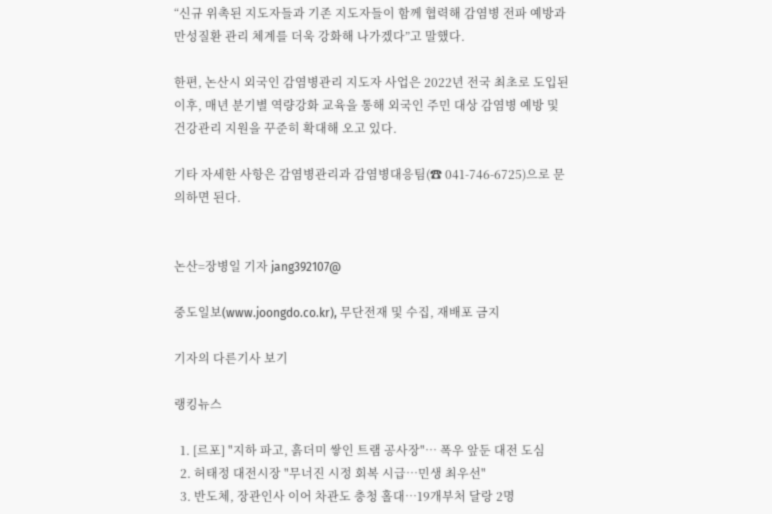“신규 위촉된 지도자들과 기존 지도자들이 함께 협력해 감염병 전파 예방과 만성질환 관리 체계를 더욱 강화해 나가겠다”고 말했다.

한편, 논산시 외국인 감염병관리 지도자 사업은 2022년 전국 최초로 도입된 이후, 매년 분기별 역량강화 교육을 통해 외국인 주민 대상 감염병 예방 및 건강관리 지원을 꾸준히 확대해 오고 있다.

기타 자세한 사항은 감염병관리과 감염병대응팀(☎ 041-746-6725)으로 문의하면 된다.


논산=장병일 기자 jang392107@

중도일보(www.joongdo.co.kr), 무단전재 및 수집, 재배포 금지

기자의 다른기사 보기

랭킹뉴스

  1. [르포] "지하 파고, 흙더미 쌓인 트램 공사장"… 폭우 앞둔 대전 도심
  2. 허태정 대전시장 "무너진 시정 회복 시급…민생 최우선"
  3. 반도체, 장관인사 이어 차관도 충청 홀대…19개부처 달랑 2명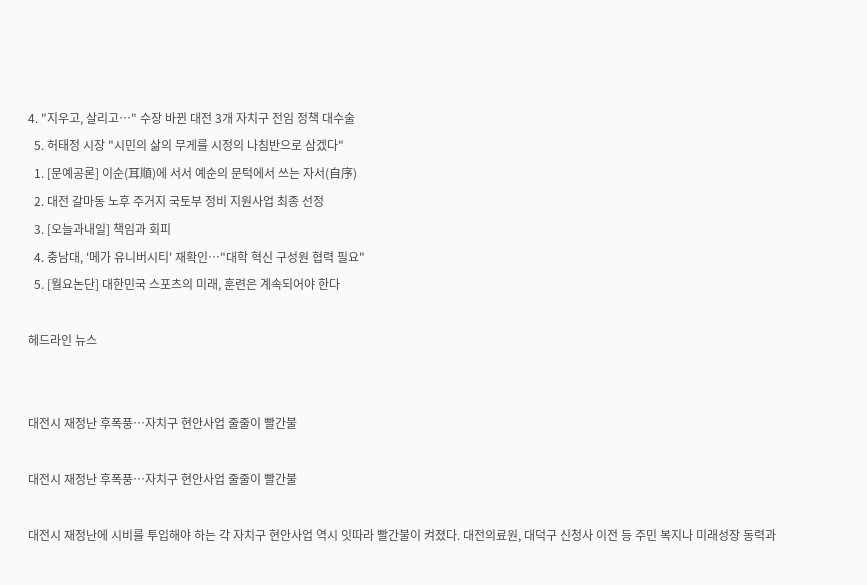4. "지우고, 살리고…" 수장 바뀐 대전 3개 자치구 전임 정책 대수술
  5. 허태정 시장 "시민의 삶의 무게를 시정의 나침반으로 삼겠다"
  1. [문예공론] 이순(耳順)에 서서 예순의 문턱에서 쓰는 자서(自序)
  2. 대전 갈마동 노후 주거지 국토부 정비 지원사업 최종 선정
  3. [오늘과내일] 책임과 회피
  4. 충남대, '메가 유니버시티' 재확인…"대학 혁신 구성원 협력 필요"
  5. [월요논단] 대한민국 스포츠의 미래, 훈련은 계속되어야 한다

헤드라인 뉴스


대전시 재정난 후폭풍…자치구 현안사업 줄줄이 빨간불

대전시 재정난 후폭풍…자치구 현안사업 줄줄이 빨간불

대전시 재정난에 시비를 투입해야 하는 각 자치구 현안사업 역시 잇따라 빨간불이 켜졌다. 대전의료원, 대덕구 신청사 이전 등 주민 복지나 미래성장 동력과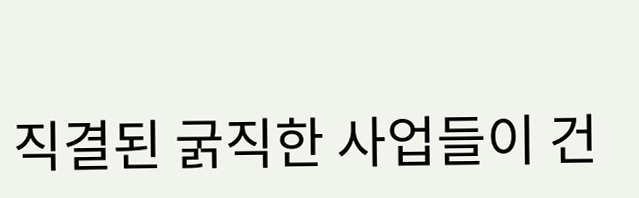직결된 굵직한 사업들이 건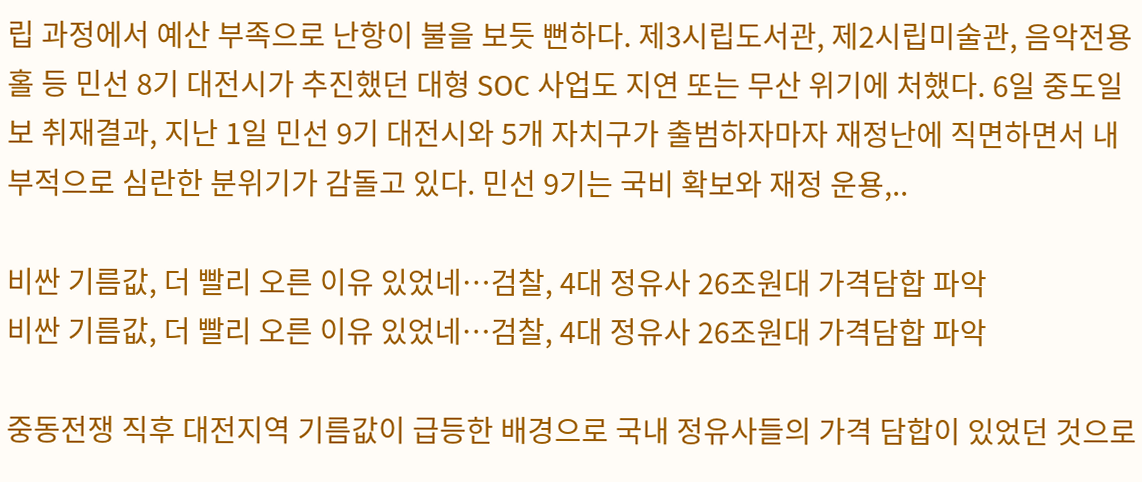립 과정에서 예산 부족으로 난항이 불을 보듯 뻔하다. 제3시립도서관, 제2시립미술관, 음악전용홀 등 민선 8기 대전시가 추진했던 대형 SOC 사업도 지연 또는 무산 위기에 처했다. 6일 중도일보 취재결과, 지난 1일 민선 9기 대전시와 5개 자치구가 출범하자마자 재정난에 직면하면서 내부적으로 심란한 분위기가 감돌고 있다. 민선 9기는 국비 확보와 재정 운용,..

비싼 기름값, 더 빨리 오른 이유 있었네…검찰, 4대 정유사 26조원대 가격담합 파악
비싼 기름값, 더 빨리 오른 이유 있었네…검찰, 4대 정유사 26조원대 가격담합 파악

중동전쟁 직후 대전지역 기름값이 급등한 배경으로 국내 정유사들의 가격 담합이 있었던 것으로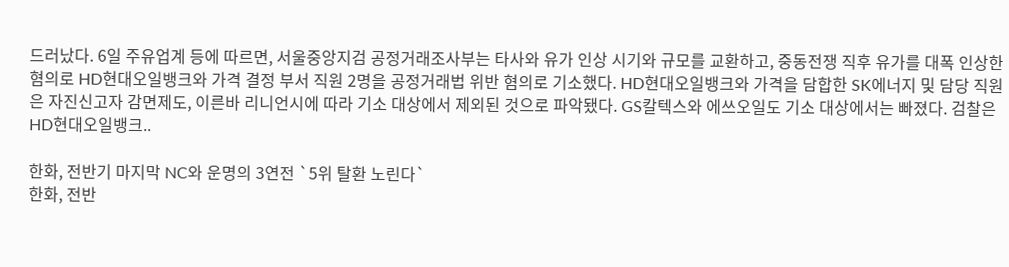드러났다. 6일 주유업계 등에 따르면, 서울중앙지검 공정거래조사부는 타사와 유가 인상 시기와 규모를 교환하고, 중동전쟁 직후 유가를 대폭 인상한 혐의로 HD현대오일뱅크와 가격 결정 부서 직원 2명을 공정거래법 위반 혐의로 기소했다. HD현대오일뱅크와 가격을 담합한 SK에너지 및 담당 직원은 자진신고자 감면제도, 이른바 리니언시에 따라 기소 대상에서 제외된 것으로 파악됐다. GS칼텍스와 에쓰오일도 기소 대상에서는 빠졌다. 검찰은 HD현대오일뱅크..

한화, 전반기 마지막 NC와 운명의 3연전 `5위 탈환 노린다`
한화, 전반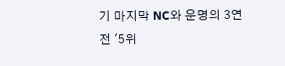기 마지막 NC와 운명의 3연전 '5위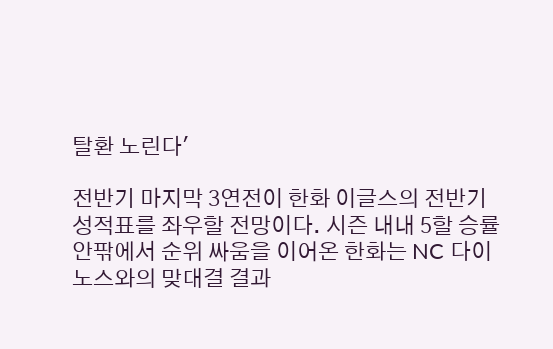탈환 노린다'

전반기 마지막 3연전이 한화 이글스의 전반기 성적표를 좌우할 전망이다. 시즌 내내 5할 승률 안팎에서 순위 싸움을 이어온 한화는 NC 다이노스와의 맞대결 결과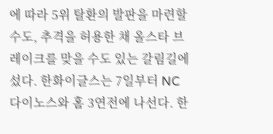에 따라 5위 탈환의 발판을 마련할 수도, 추격을 허용한 채 올스타 브레이크를 맞을 수도 있는 갈림길에 섰다. 한화이글스는 7일부터 NC 다이노스와 홈 3연전에 나선다. 한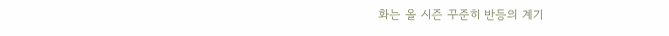화는 올 시즌 꾸준히 반등의 계기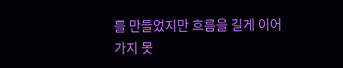를 만들었지만 흐름을 길게 이어가지 못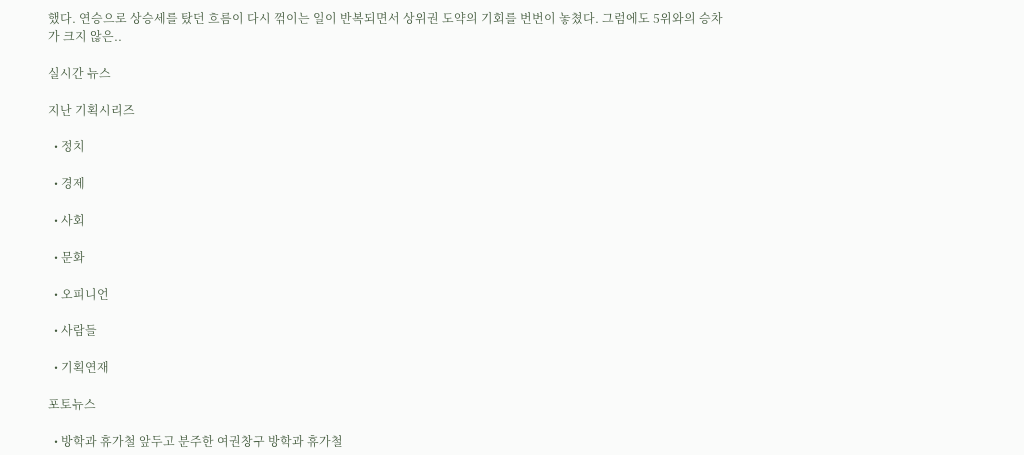했다. 연승으로 상승세를 탔던 흐름이 다시 꺾이는 일이 반복되면서 상위권 도약의 기회를 번번이 놓쳤다. 그럼에도 5위와의 승차가 크지 않은..

실시간 뉴스

지난 기획시리즈

  • 정치

  • 경제

  • 사회

  • 문화

  • 오피니언

  • 사람들

  • 기획연재

포토뉴스

  • 방학과 휴가철 앞두고 분주한 여권창구 방학과 휴가철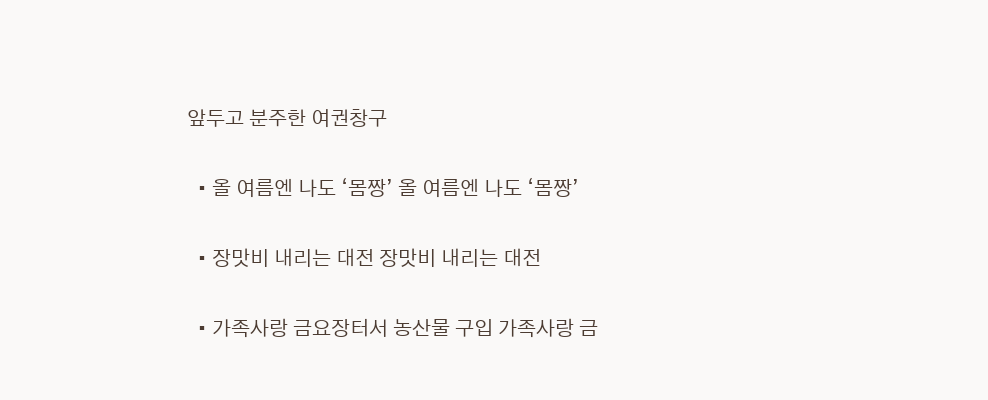앞두고 분주한 여권창구

  • 올 여름엔 나도 ‘몸짱’ 올 여름엔 나도 ‘몸짱’

  • 장맛비 내리는 대전 장맛비 내리는 대전

  • 가족사랑 금요장터서 농산물 구입 가족사랑 금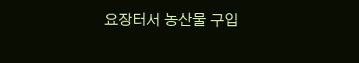요장터서 농산물 구입